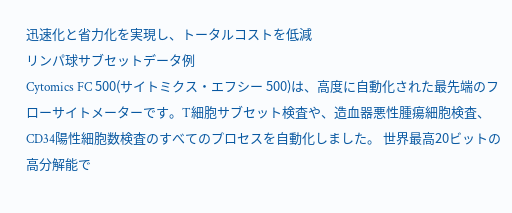迅速化と省力化を実現し、トータルコストを低減
リンパ球サブセットデータ例
Cytomics FC 500(サイトミクス・エフシー 500)は、高度に自動化された最先端のフローサイトメーターです。T細胞サブセット検査や、造血器悪性腫瘍細胞検査、CD34陽性細胞数検査のすべてのプロセスを自動化しました。 世界最高20ビットの高分解能で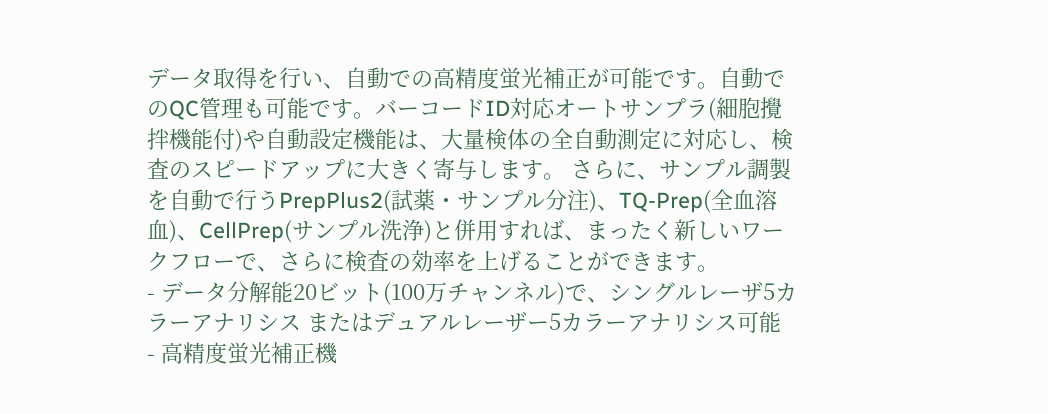データ取得を行い、自動での高精度蛍光補正が可能です。自動でのQC管理も可能です。バーコードID対応オートサンプラ(細胞攪拌機能付)や自動設定機能は、大量検体の全自動測定に対応し、検査のスピードアップに大きく寄与します。 さらに、サンプル調製を自動で行うPrepPlus2(試薬・サンプル分注)、TQ-Prep(全血溶血)、CellPrep(サンプル洗浄)と併用すれば、まったく新しいワークフローで、さらに検査の効率を上げることができます。
- データ分解能20ビット(100万チャンネル)で、シングルレーザ5カラーアナリシス またはデュアルレーザー5カラーアナリシス可能
- 高精度蛍光補正機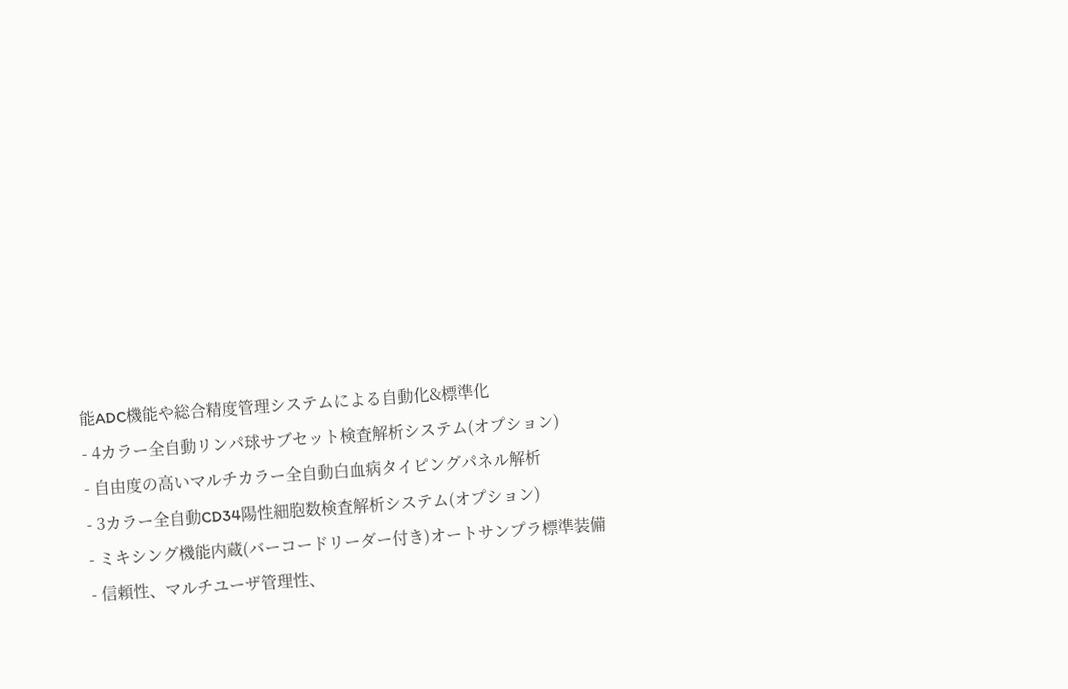能ADC機能や総合精度管理システムによる自動化&標準化
- 4カラー全自動リンパ球サブセット検査解析システム(オプション)
- 自由度の高いマルチカラー全自動白血病タイピングパネル解析
- 3カラー全自動CD34陽性細胞数検査解析システム(オプション)
- ミキシング機能内蔵(バーコードリーダー付き)オートサンプラ標準装備
- 信頼性、マルチユーザ管理性、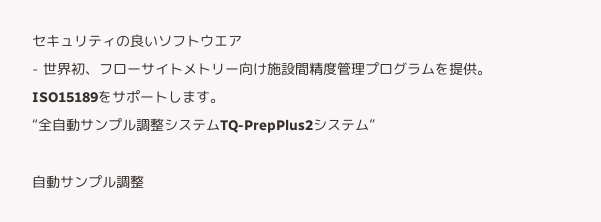セキュリティの良いソフトウエア
- 世界初、フローサイトメトリー向け施設間精度管理プログラムを提供。ISO15189をサポートします。
“全自動サンプル調整システムTQ-PrepPlus2システム”

自動サンプル調整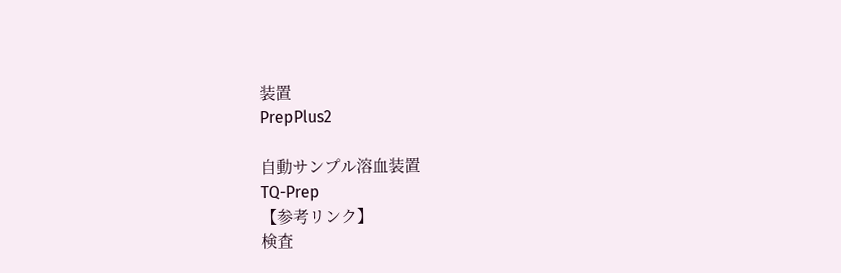装置
PrepPlus2

自動サンプル溶血装置
TQ-Prep
【参考リンク】
検査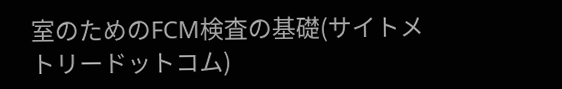室のためのFCM検査の基礎(サイトメトリードットコム)